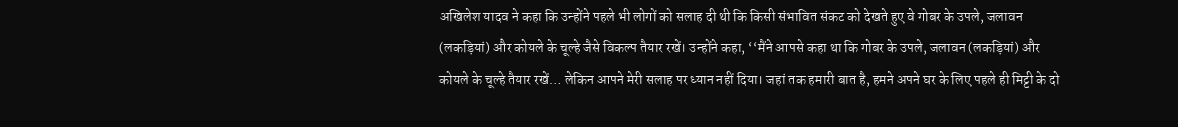अखिलेश यादव ने कहा कि उन्होंने पहले भी लोगों को सलाह दी थी कि किसी संभावित संकट को देखते हुए वे गोबर के उपले, जलावन (लकड़ियां) और कोयले के चूल्हे जैसे विकल्प तैयार रखें। उन्होंने कहा, ‘‘मैंने आपसे कहा था कि गोबर के उपले, जलावन (लकड़ियां) और कोयले के चूल्हे तैयार रखें… लेकिन आपने मेरी सलाह पर ध्यान नहीं दिया। जहां तक हमारी बात है, हमने अपने घर के लिए पहले ही मिट्टी के दो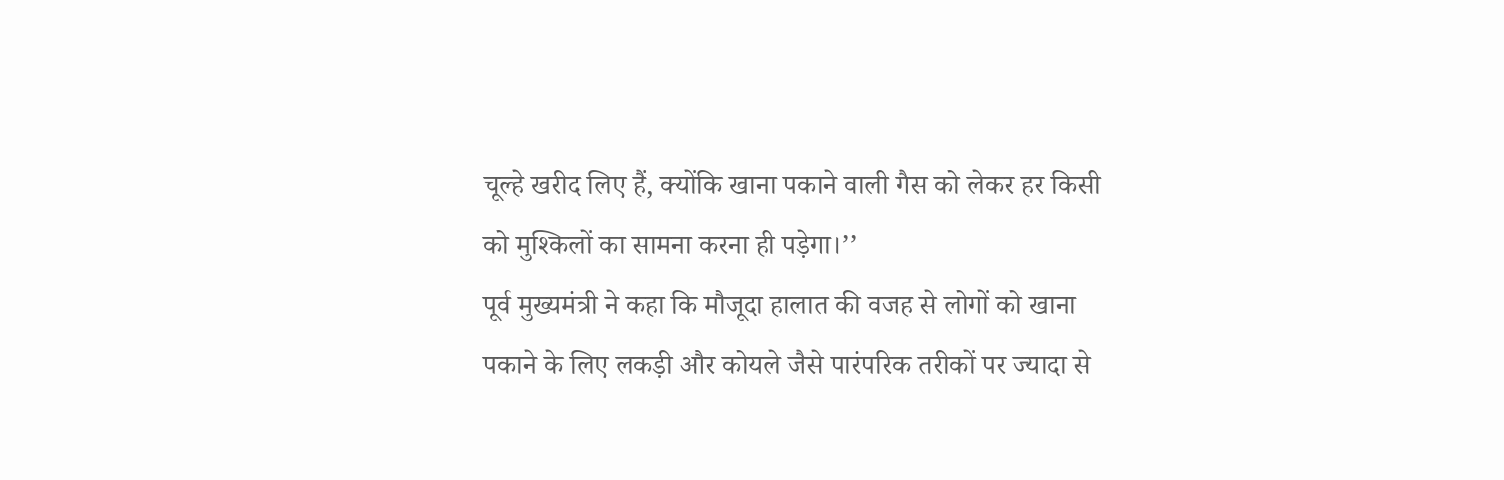चूल्हे खरीद लिए हैं, क्योंकि खाना पकाने वाली गैस को लेकर हर किसी को मुश्किलों का सामना करना ही पड़ेगा।’’
पूर्व मुख्यमंत्री ने कहा कि मौजूदा हालात की वजह से लोगों को खाना पकाने के लिए लकड़ी और कोयले जैसे पारंपरिक तरीकों पर ज्यादा से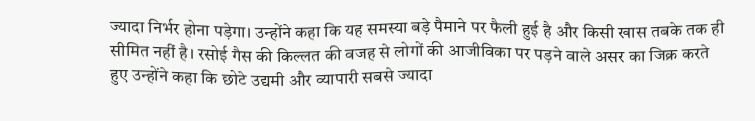ज्यादा निर्भर होना पड़ेगा। उन्होंने कहा कि यह समस्या बड़े पैमाने पर फैली हुई है और किसी खास तबके तक ही सीमित नहीं है। रसोई गैस की किल्लत की वजह से लोगों की आजीविका पर पड़ने वाले असर का जिक्र करते हुए उन्होंने कहा कि छोटे उद्यमी और व्यापारी सबसे ज्यादा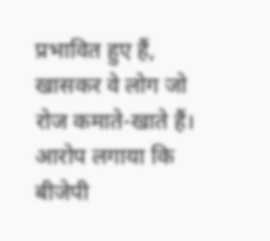प्रभावित हुए हैं, खासकर वे लोग जो रोज कमाते-खाते हैं। आरोप लगाया कि बीजेपी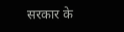सरकार के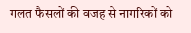गलत फैसलों की वजह से नागरिकों को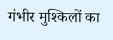गंभीर मुश्किलों का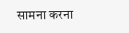सामना करना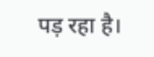पड़ रहा है।